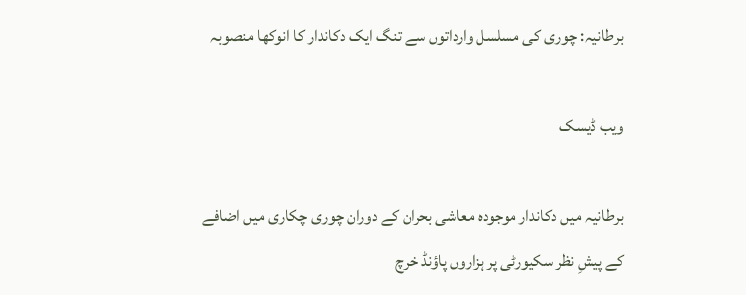برطانیہ: چوری کی مسلسل وارداتوں سے تنگ ایک دکاندار کا انوکھا منصوبہ

ویب ڈیسک

برطانیہ میں دکاندار موجودہ معاشی بحران کے دوران چوری چکاری میں اضافے کے پیشِ نظر سکیورٹی پر ہزاروں پاؤنڈ خرچ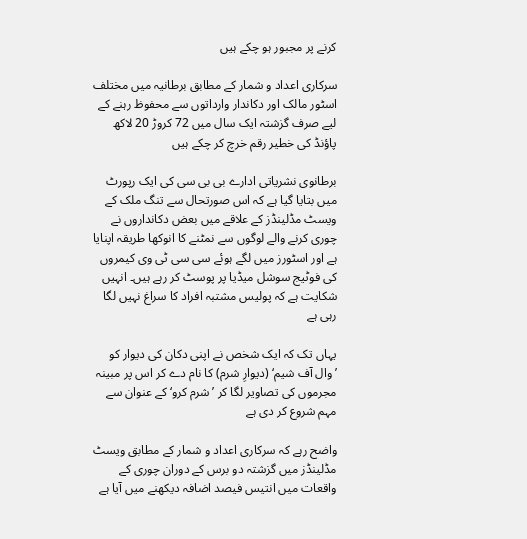کرنے پر مجبور ہو چکے ہیں

سرکاری اعداد و شمار کے مطابق برطانیہ میں مختلف اسٹور مالک اور دکاندار وارداتوں سے محفوظ رہنے کے لیے صرف گزشتہ ایک سال میں 72 کروڑ 20 لاکھ پاؤنڈ کی خطیر رقم خرچ کر چکے ہیں

برطانوی نشریاتی ادارے بی بی سی کی ایک رپورٹ میں بتایا گیا ہے کہ اس صورتحال سے تنگ ملک کے ویسٹ مڈلینڈز کے علاقے میں بعض دکانداروں نے چوری کرنے والے لوگوں سے نمٹنے کا انوکھا طریقہ اپنایا ہے اور اسٹورز میں لگے ہوئے سی سی ٹی وی کیمروں کی فوٹیج سوشل میڈیا پر پوسٹ کر رہے ہیں۔ انہیں شکایت ہے کہ پولیس مشتبہ افراد کا سراغ نہیں لگا رہی ہے

یہاں تک کہ ایک شخص نے اپنی دکان کی دیوار کو ’وال آف شیم‘ (دیوارِ شرم) کا نام دے کر اس پر مبینہ مجرموں کی تصاویر لگا کر ’شرم کرو‘ کے عنوان سے مہم شروع کر دی ہے

واضح رہے کہ سرکاری اعداد و شمار کے مطابق ویسٹ مڈلینڈز میں گزشتہ دو برس کے دوران چوری کے واقعات میں انتیس فیصد اضافہ دیکھنے میں آیا ہے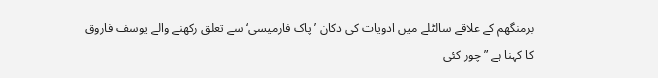برمنگھم کے علاقے سالٹلے میں ادویات کی دکان ’پاک فارمیسی‘ سے تعلق رکھنے والے یوسف فاروق کا کہنا ہے ”چور کئی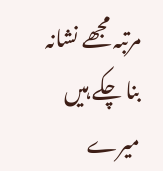مرتبہ مجھے نشانہ بنا چکے ہیں میرے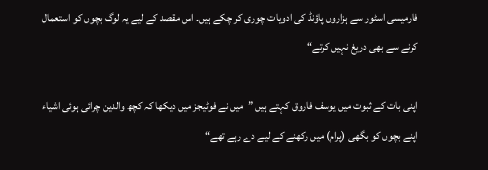فارمیسی اسٹور سے ہزاروں پاؤنڈ کی ادویات چوری کر چکے ہیں۔ اس مقصد کے لیے یہ لوگ بچوں کو استعمال کرنے سے بھی دریغ نہیں کرتے“

اپنی بات کے ثبوت میں یوسف فاروق کہتے ہیں ”میں نے فوٹیجز میں دیکھا کہ کچھ والدین چرائی ہوئی اشیاء اپنے بچوں کو بگھی (پرام) میں رکھنے کے لیے دے رہے تھے“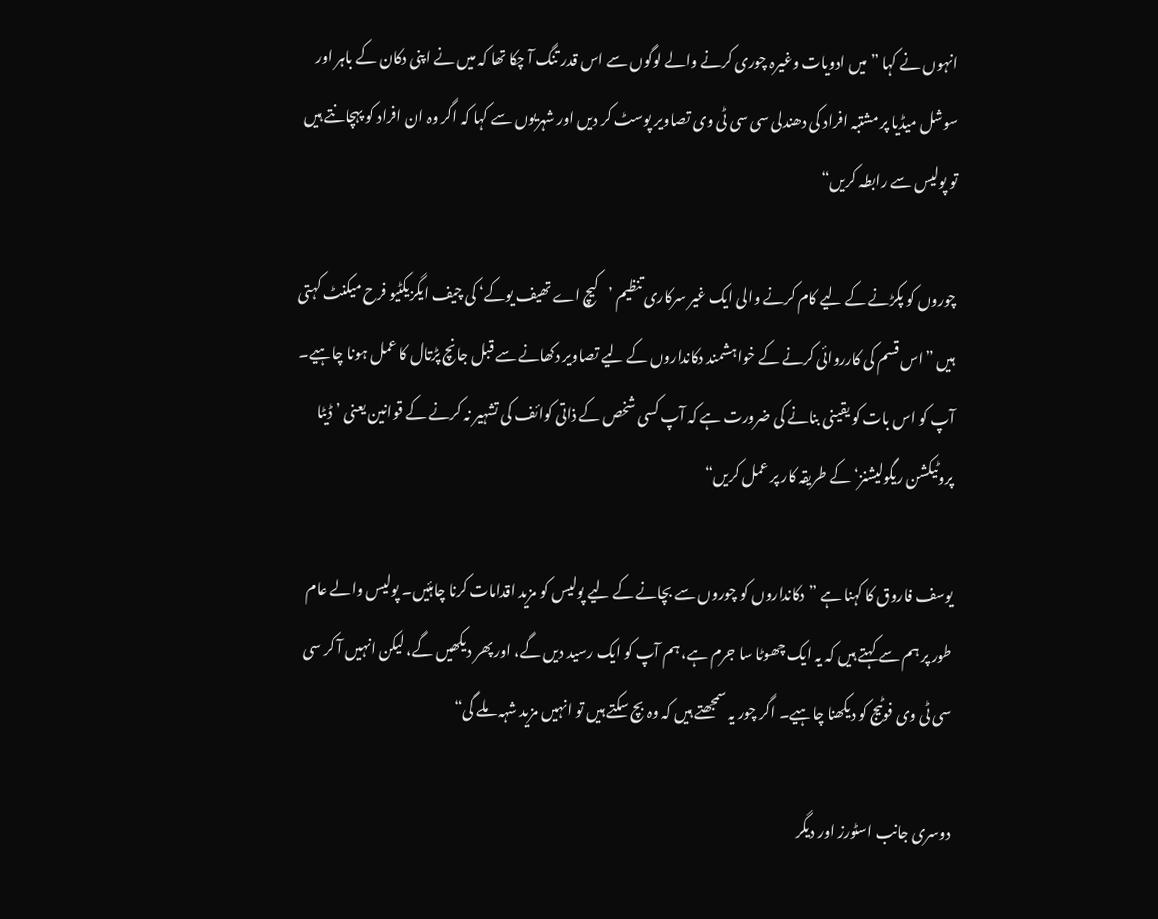انہوں نے کہا ”میں ادویات وغیرہ چوری کرنے والے لوگوں سے اس قدر تنگ آ چکا تھا کہ میں نے اپنی دکان کے باہر اور سوشل میڈیا پر مشتبہ افراد کی دھندلی سی سی ٹی وی تصاویر پوسٹ کر دیں اور شہریوں سے کہا کہ اگر وہ ان افراد کو پہچانتے ہیں تو پولیس سے رابطہ کریں“

چوروں کو پکڑنے کے لیے کام کرنے والی ایک غیر سرکاری تنظیم ’کیچ اے تھیف یوکے‘ کی چیف ایگزیکٹیو فرح میکنٹ کہتی ہیں ”اس قسم کی کارروائی کرنے کے خواہشمند دکانداروں کے لیے تصاویر دکھانے سے قبل جانچ پڑتال کا عمل ہونا چاہیے۔ آپ کو اس بات کو یقینی بنانے کی ضرورت ہے کہ آپ کسی شخص کے ذاتی کوائف کی تشہیر نہ کرنے کے قوانین یعنی ’ڈیٹا پروٹیکشن ریگولیشنز‘ کے طریقہ کار پر عمل کریں“

یوسف فاروق کا کہنا ہے ”دکانداروں کو چوروں سے بچانے کے لیے پولیس کو مزید اقدامات کرنا چاہئیں۔ پولیس والے عام طور پر ہم سے کہتے ہیں کہ یہ ایک چھوٹا سا جرم ہے، ہم آپ کو ایک رسید دیں گے، اور پھر دیکھیں گے، لیکن انہیں آ کر سی سی ٹی وی فوٹیج کو دیکھنا چاہیے۔ اگر چور یہ سمجھتے ہیں کہ وہ بچ سکتے ہیں تو انہیں مزید شہہ ملے گی“

دوسری جانب اسٹورز اور دیگر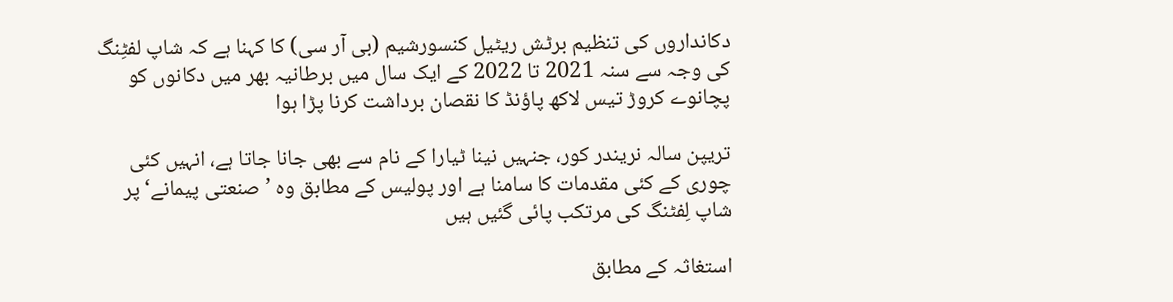دکانداروں کی تنظیم برٹش ریٹیل کنسورشیم (بی آر سی) کا کہنا ہے کہ شاپ لفٹِنگ کی وجہ سے سنہ 2021 تا 2022 کے ایک سال میں برطانیہ بھر میں دکانوں کو پچانوے کروڑ تیس لاکھ پاؤنڈ کا نقصان برداشت کرنا پڑا ہوا

تریپن سالہ نریندر کور، جنہیں نینا ٹیارا کے نام سے بھی جانا جاتا ہے، انہیں کئی چوری کے کئی مقدمات کا سامنا ہے اور پولیس کے مطابق وہ ’صنعتی پیمانے‘ پر شاپ لِفٹنگ کی مرتکب پائی گئیں ہیں

استغاثہ کے مطابق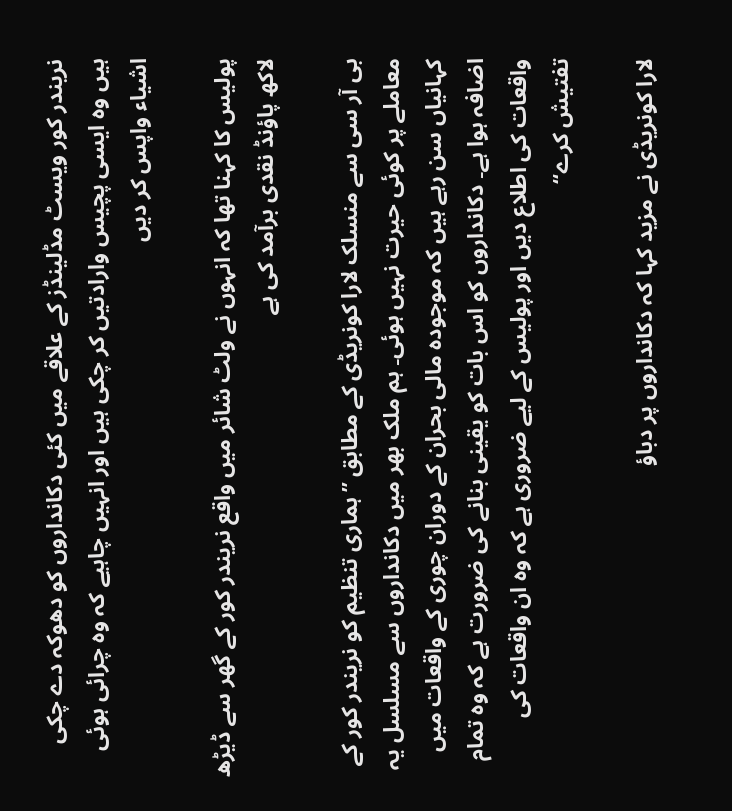نریندر کور ویسٹ مڈلینڈز کے علاقے میں کئی دکانداروں کو دھوکہ دے چکی ہیں وہ ایسی پچیس وارادتیں کر چکی ہیں اور انہیں چاہیے کہ وہ چرائی ہوئی اشیاء واپس کر دیں

پولیس کا کہنا تھا کہ انہوں نے ولٹ شائر میں واقع نریندر کور کے گھر سے ڈیڑھ لاکھ پاؤنڈ نقدی برآمد کی ہے

بی آر سی سے منسلک لارا کونریڈی کے مطابق ”ہماری تنظیم کو نریندر کور کے معاملے پر کوئی حیرت نہیں ہوئی۔ ہم ملک بھر میں دکانداروں سے مسلسل یہ کہانیاں سن رہے ہیں کہ موجودہ مالی بحران کے دوران چوری کے واقعات میں اضافہ ہوا ہے۔ دکانداروں کو اس بات کو یقینی بنانے کی ضرورت ہے کہ وہ تمام واقعات کی اطلاع دیں اور پولیس کے لیے ضروری ہے کہ وہ ان واقعات کی تفتیش کرے“

لارا کونریڈی نے مزید کہا کہ دکانداروں پر دباؤ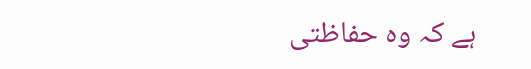ہے کہ وہ حفاظتی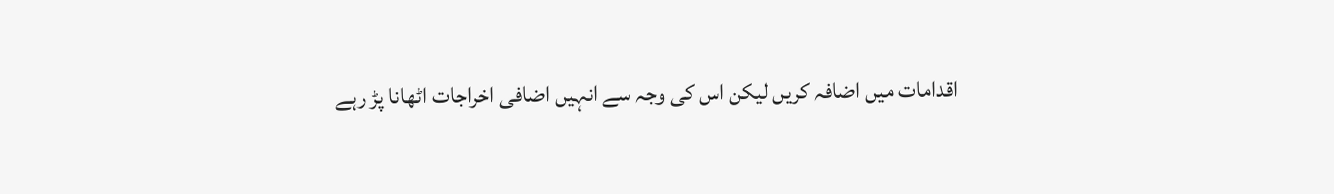اقدامات میں اضافہ کریں لیکن اس کی وجہ سے انہیں اضافی اخراجات اٹھانا پڑ رہے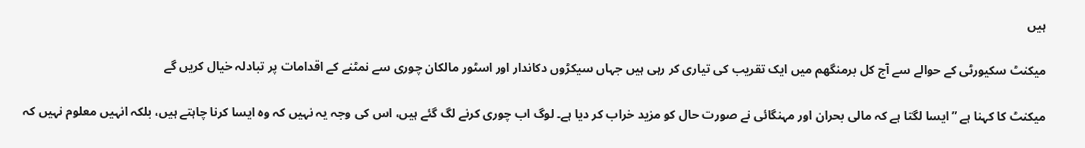ہیں

میکنٹ سکیورٹی کے حوالے سے آج کل برمنگھم میں ایک تقریب کی تیاری کر رہی ہیں جہاں سیکڑوں دکاندار اور اسٹور مالکان چوری سے نمٹنے کے اقدامات پر تبادلہ خیال کریں گے

میکنٹ کا کہنا ہے ”ایسا لگتا ہے کہ مالی بحران اور مہنگائی نے صورت حال کو مزید خراب کر دیا ہے۔ لوگ اب چوری کرنے لگ گئے ہیں، اس کی وجہ یہ نہیں کہ وہ ایسا کرنا چاہتے ہیں، بلکہ انہیں معلوم نہیں کہ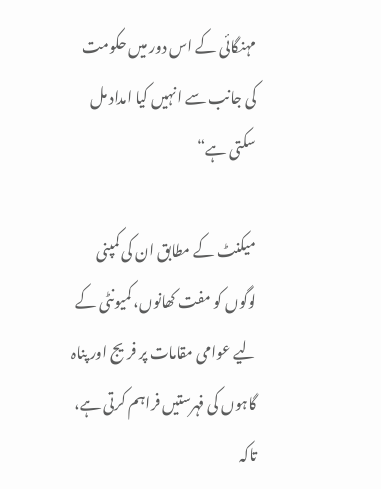مہنگائی کے اس دور میں حکومت کی جانب سے انہیں کیا امداد مل سکتی ہے“

میکنٹ کے مطابق ان کی کمپنی لوگوں کو مفت کھانوں، کمیونٹی کے لیے عوامی مقامات پر فریج اور پناہ گاہوں کی فہرستیں فراہم کرتی ہے، تاکہ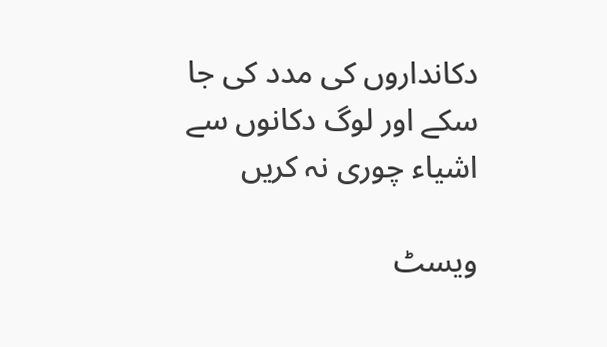دکانداروں کی مدد کی جا سکے اور لوگ دکانوں سے اشیاء چوری نہ کریں

ویسٹ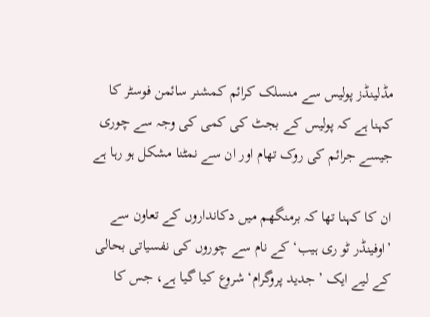مڈلینڈز پولیس سے منسلک کرائم کمشنر سائمن فوسٹر کا کہنا ہے کہ پولیس کے بجٹ کی کمی کی وجہ سے چوری جیسے جرائم کی روک تھام اور ان سے نمٹنا مشکل ہو رہا ہے

ان کا کہنا تھا کہ برمنگھم میں دکانداروں کے تعاون سے ’اوفینڈر ٹو ری ہیب‘ کے نام سے چوروں کی نفسیاتی بحالی کے لیے ایک ’جدید پروگرام‘ شروع کیا گیا ہے، جس کا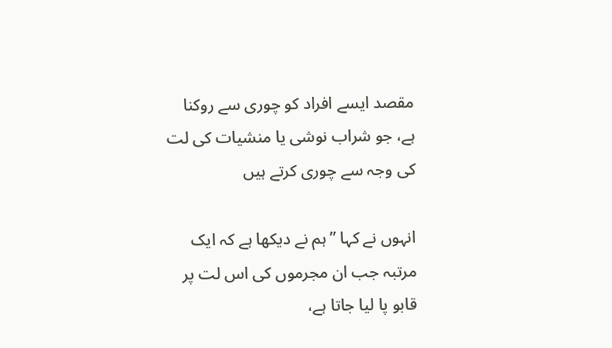مقصد ایسے افراد کو چوری سے روکنا ہے، جو شراب نوشی یا منشیات کی لت کی وجہ سے چوری کرتے ہیں

انہوں نے کہا ”ہم نے دیکھا ہے کہ ایک مرتبہ جب ان مجرموں کی اس لت پر قابو پا لیا جاتا ہے،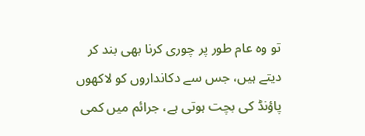تو وہ عام طور پر چوری کرنا بھی بند کر دیتے ہیں، جس سے دکانداروں کو لاکھوں پاؤنڈ کی بچت ہوتی ہے، جرائم میں کمی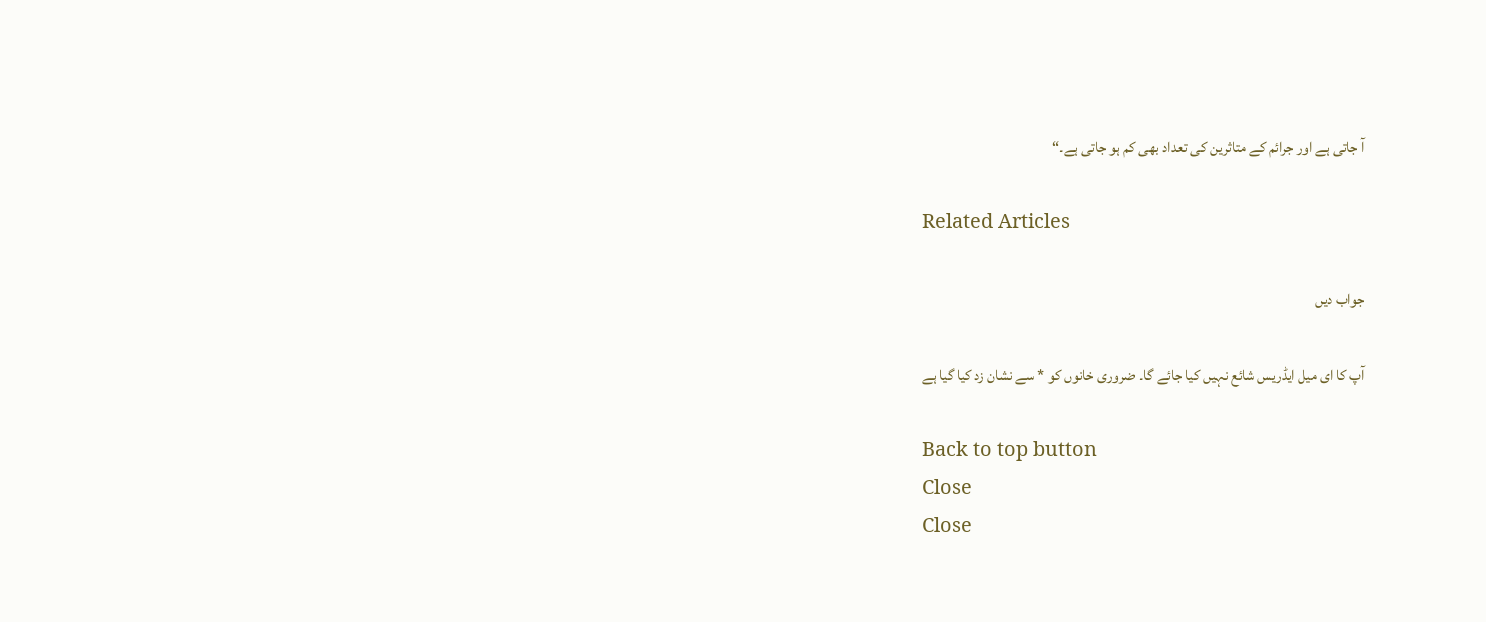آ جاتی ہے اور جرائم کے متاثرین کی تعداد بھی کم ہو جاتی ہے۔“

Related Articles

جواب دیں

آپ کا ای میل ایڈریس شائع نہیں کیا جائے گا۔ ضروری خانوں کو * سے نشان زد کیا گیا ہے

Back to top button
Close
Close